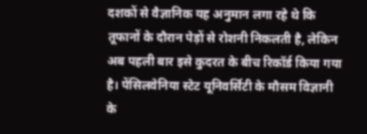दशकों से वैज्ञानिक यह अनुमान लगा रहे थे कि तूफानों के दौरान पेड़ों से रोशनी निकलती है, लेकिन अब पहली बार इसे कुदरत के बीच रिकॉर्ड किया गया है। पेंसिलवेनिया स्टेट यूनिवर्सिटी के मौसम विज्ञानी के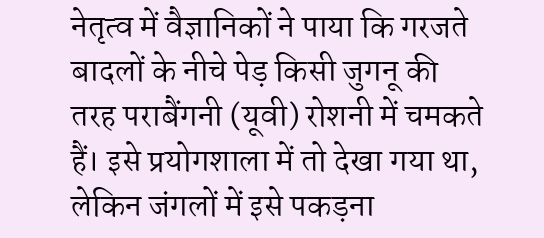नेतृत्व में वैज्ञानिकों ने पाया कि गरजते बादलों के नीचे पेड़ किसी जुगनू की तरह पराबैंगनी (यूवी) रोशनी में चमकते हैं। इसे प्रयोगशाला में तो देखा गया था, लेकिन जंगलों में इसे पकड़ना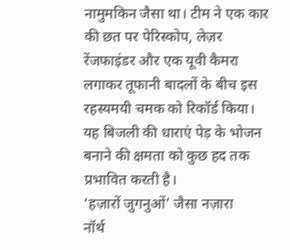नामुमकिन जैसा था। टीम ने एक कार की छत पर पेरिस्कोप, लेज़र रेंजफाइंडर और एक यूवी कैमरा लगाकर तूफानी बादलों के बीच इस रहस्यमयी चमक को रिकॉर्ड किया। यह बिजली की धाराएं पेड़ के भोजन बनाने की क्षमता को कुछ हद तक प्रभावित करती है।
‘हज़ारों जुगनुओं’ जैसा नज़ारा
नॉर्थ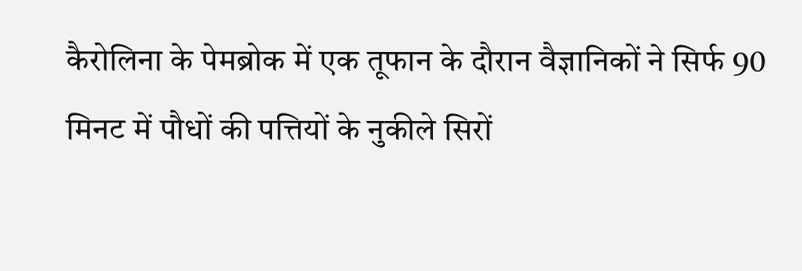कैरोलिना के पेमब्रोक में एक तूफान के दौरान वैज्ञानिकों ने सिर्फ 90 मिनट में पौधों की पत्तियों के नुकीले सिरों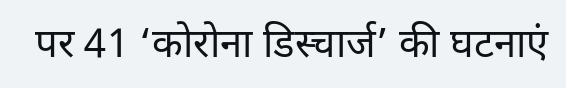पर 41 ‘कोरोना डिस्चार्ज’ की घटनाएं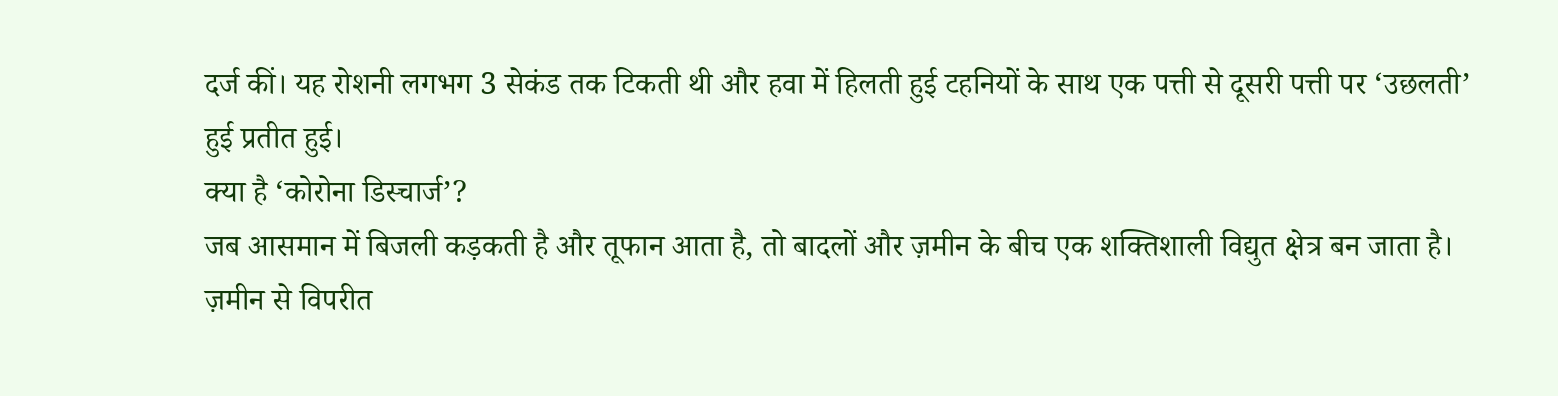दर्ज कीं। यह रोशनी लगभग 3 सेकंड तक टिकती थी और हवा में हिलती हुई टहनियों के साथ एक पत्ती से दूसरी पत्ती पर ‘उछलती’ हुई प्रतीत हुई।
क्या है ‘कोरोना डिस्चार्ज’?
जब आसमान में बिजली कड़कती है और तूफान आता है, तो बादलों और ज़मीन के बीच एक शक्तिशाली विद्युत क्षेत्र बन जाता है। ज़मीन से विपरीत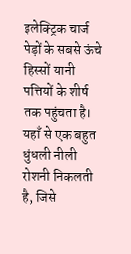इलेक्ट्रिक चार्ज पेड़ों के सबसे ऊंचे हिस्सों यानी पत्तियों के शीर्ष तक पहुंचता है। यहाँ से एक बहुत धुंधली नीली रोशनी निकलती है, जिसे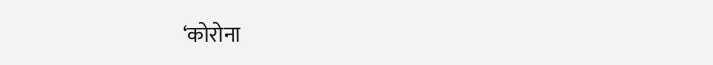‘कोरोना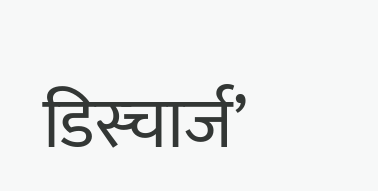डिस्चार्ज’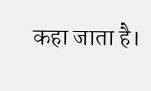कहा जाता है।